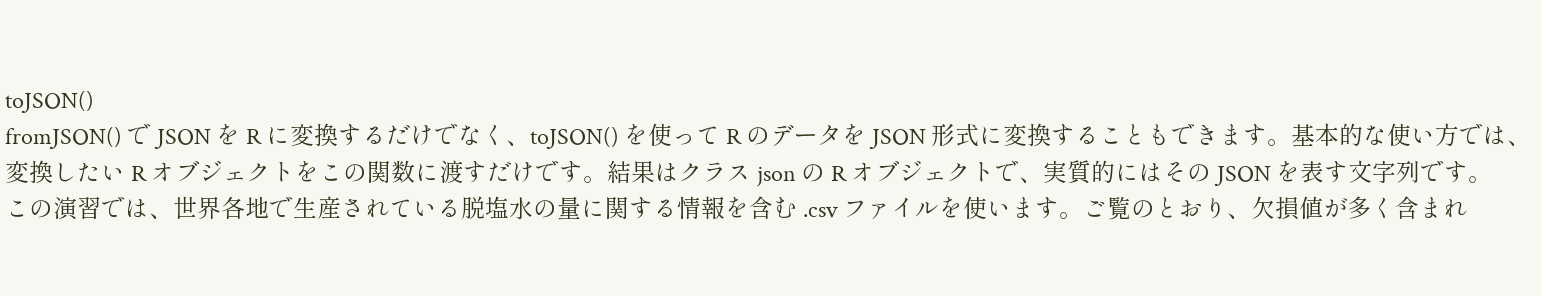toJSON()
fromJSON() で JSON を R に変換するだけでなく、toJSON() を使って R のデータを JSON 形式に変換することもできます。基本的な使い方では、変換したい R オブジェクトをこの関数に渡すだけです。結果はクラス json の R オブジェクトで、実質的にはその JSON を表す文字列です。
この演習では、世界各地で生産されている脱塩水の量に関する情報を含む .csv ファイルを使います。ご覧のとおり、欠損値が多く含まれ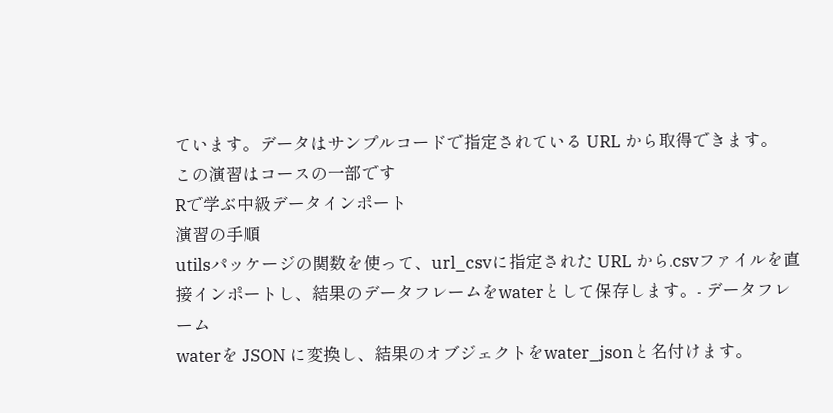ています。データはサンプルコードで指定されている URL から取得できます。
この演習はコースの一部です
Rで学ぶ中級データインポート
演習の手順
utilsパッケージの関数を使って、url_csvに指定された URL から.csvファイルを直接インポートし、結果のデータフレームをwaterとして保存します。- データフレーム
waterを JSON に変換し、結果のオブジェクトをwater_jsonと名付けます。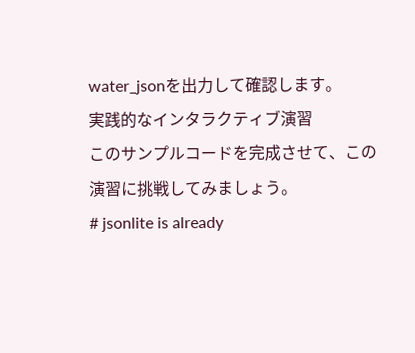water_jsonを出力して確認します。
実践的なインタラクティブ演習
このサンプルコードを完成させて、この演習に挑戦してみましょう。
# jsonlite is already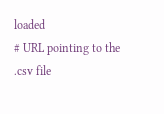loaded
# URL pointing to the .csv file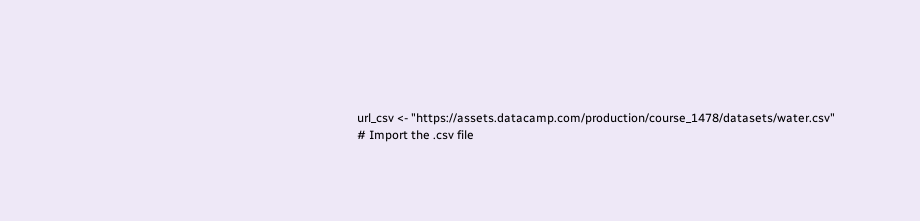url_csv <- "https://assets.datacamp.com/production/course_1478/datasets/water.csv"
# Import the .csv file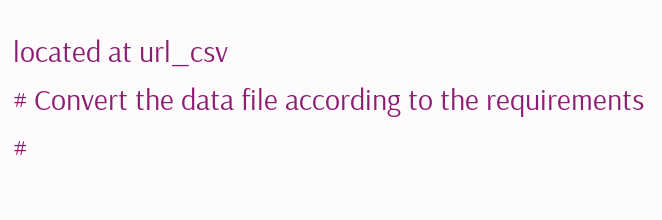located at url_csv
# Convert the data file according to the requirements
#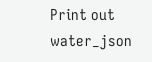Print out water_json